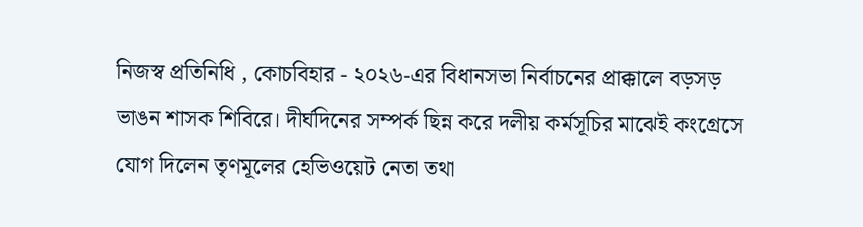নিজস্ব প্রতিনিধি , কোচবিহার - ২০২৬-এর বিধানসভা নির্বাচনের প্রাক্কালে বড়সড় ভাঙন শাসক শিবিরে। দীর্ঘদিনের সম্পর্ক ছিন্ন করে দলীয় কর্মসূচির মাঝেই কংগ্রেসে যোগ দিলেন তৃণমূলের হেভিওয়েট নেতা তথা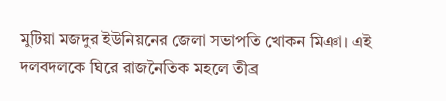মুটিয়া মজদুর ইউনিয়নের জেলা সভাপতি খোকন মিঞা। এই দলবদলকে ঘিরে রাজনৈতিক মহলে তীব্র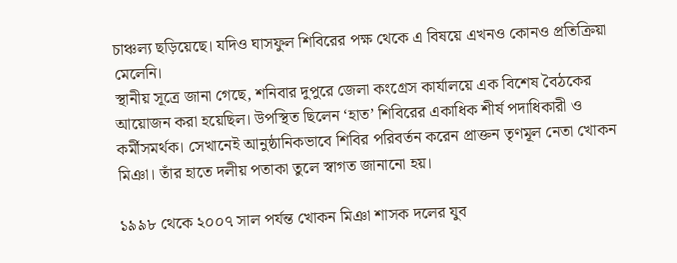চাঞ্চল্য ছড়িয়েছে। যদিও ঘাসফুল শিবিরের পক্ষ থেকে এ বিষয়ে এখনও কোনও প্রতিক্রিয়া মেলেনি।
স্থানীয় সূত্রে জানা গেছে, শনিবার দুপুরে জেলা কংগ্রেস কার্যালয়ে এক বিশেষ বৈঠকের আয়োজন করা হয়েছিল। উপস্থিত ছিলেন ‘হাত’ শিবিরের একাধিক শীর্ষ পদাধিকারী ও কর্মীসমর্থক। সেখানেই আনুষ্ঠানিকভাবে শিবির পরিবর্তন করেন প্রাক্তন তৃণমূল নেতা খোকন মিঞা। তাঁর হাতে দলীয় পতাকা তুলে স্বাগত জানানো হয়।

১৯৯৮ থেকে ২০০৭ সাল পর্যন্ত খোকন মিঞা শাসক দলের যুব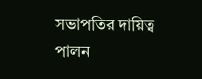সভাপতির দায়িত্ব পালন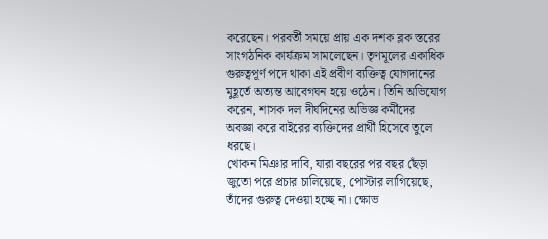করেছেন। পরবর্তী সময়ে প্রায় এক দশক ব্লক স্তরের সাংগঠনিক কার্যক্রম সামলেছেন। তৃণমূলের একাধিক গুরুত্বপূর্ণ পদে থাকা এই প্রবীণ ব্যক্তিত্ব যোগদানের মুহূর্তে অত্যন্ত আবেগঘন হয়ে ওঠেন। তিনি অভিযোগ করেন, শাসক দল দীর্ঘদিনের অভিজ্ঞ কর্মীদের অবজ্ঞা করে বাইরের ব্যক্তিদের প্রার্থী হিসেবে তুলে ধরছে।
খোকন মিঞার দাবি, যারা বছরের পর বছর ছেঁড়া জুতো পরে প্রচার চালিয়েছে, পোস্টার লাগিয়েছে, তাঁদের গুরুত্ব দেওয়া হচ্ছে না। ক্ষোভ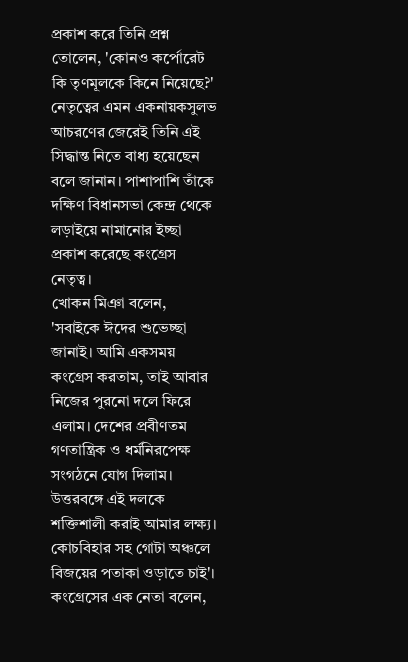প্রকাশ করে তিনি প্রশ্ন তোলেন, 'কোনও কর্পোরেট কি তৃণমূলকে কিনে নিয়েছে?' নেতৃত্বের এমন একনায়কসুলভ আচরণের জেরেই তিনি এই সিদ্ধান্ত নিতে বাধ্য হয়েছেন বলে জানান। পাশাপাশি তাঁকে দক্ষিণ বিধানসভা কেন্দ্র থেকে লড়াইয়ে নামানোর ইচ্ছা প্রকাশ করেছে কংগ্রেস নেতৃত্ব।
খোকন মিঞা বলেন, 'সবাইকে ঈদের শুভেচ্ছা জানাই। আমি একসময় কংগ্রেস করতাম, তাই আবার নিজের পুরনো দলে ফিরে এলাম। দেশের প্রবীণতম গণতান্ত্রিক ও ধর্মনিরপেক্ষ সংগঠনে যোগ দিলাম। উত্তরবঙ্গে এই দলকে শক্তিশালী করাই আমার লক্ষ্য। কোচবিহার সহ গোটা অঞ্চলে বিজয়ের পতাকা ওড়াতে চাই'।
কংগ্রেসের এক নেতা বলেন,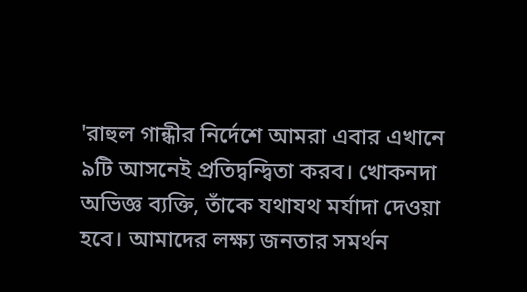'রাহুল গান্ধীর নির্দেশে আমরা এবার এখানে ৯টি আসনেই প্রতিদ্বন্দ্বিতা করব। খোকনদা অভিজ্ঞ ব্যক্তি, তাঁকে যথাযথ মর্যাদা দেওয়া হবে। আমাদের লক্ষ্য জনতার সমর্থন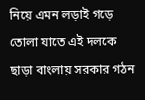নিয়ে এমন লড়াই গড়ে তোলা যাতে এই দলকে ছাড়া বাংলায় সরকার গঠন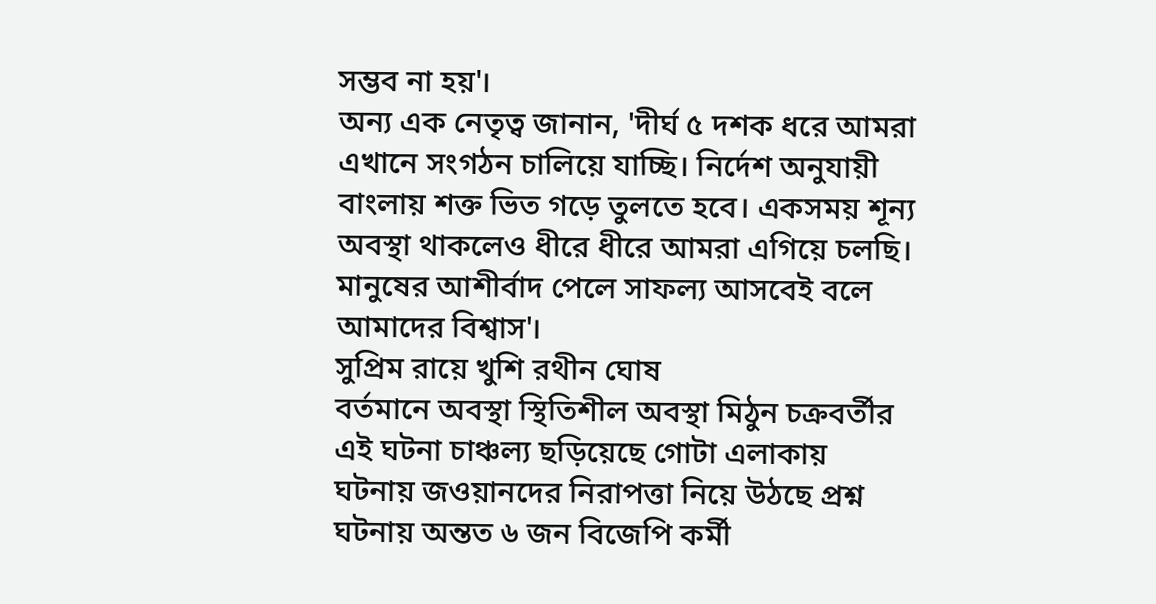সম্ভব না হয়'।
অন্য এক নেতৃত্ব জানান, 'দীর্ঘ ৫ দশক ধরে আমরা এখানে সংগঠন চালিয়ে যাচ্ছি। নির্দেশ অনুযায়ী বাংলায় শক্ত ভিত গড়ে তুলতে হবে। একসময় শূন্য অবস্থা থাকলেও ধীরে ধীরে আমরা এগিয়ে চলছি। মানুষের আশীর্বাদ পেলে সাফল্য আসবেই বলে আমাদের বিশ্বাস'।
সুপ্রিম রায়ে খুশি রথীন ঘোষ
বর্তমানে অবস্থা স্থিতিশীল অবস্থা মিঠুন চক্রবর্তীর
এই ঘটনা চাঞ্চল্য ছড়িয়েছে গোটা এলাকায়
ঘটনায় জওয়ানদের নিরাপত্তা নিয়ে উঠছে প্রশ্ন
ঘটনায় অন্তত ৬ জন বিজেপি কর্মী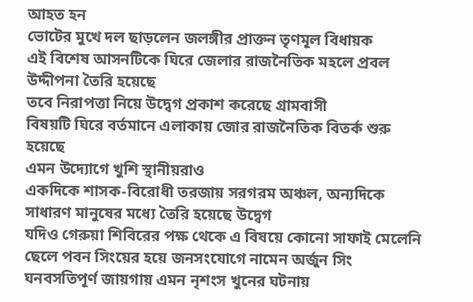আহত হন
ভোটের মুখে দল ছাড়লেন জলঙ্গীর প্রাক্তন তৃণমূল বিধায়ক
এই বিশেষ আসনটিকে ঘিরে জেলার রাজনৈতিক মহলে প্রবল উদ্দীপনা তৈরি হয়েছে
তবে নিরাপত্তা নিয়ে উদ্বেগ প্রকাশ করেছে গ্রামবাসী
বিষয়টি ঘিরে বর্তমানে এলাকায় জোর রাজনৈতিক বিতর্ক শুরু হয়েছে
এমন উদ্যোগে খুশি স্থানীয়রাও
একদিকে শাসক-বিরোধী তরজায় সরগরম অঞ্চল, অন্যদিকে সাধারণ মানুষের মধ্যে তৈরি হয়েছে উদ্বেগ
যদিও গেরুয়া শিবিরের পক্ষ থেকে এ বিষয়ে কোনো সাফাই মেলেনি
ছেলে পবন সিংয়ের হয়ে জনসংযোগে নামেন অর্জুন সিং
ঘনবসতিপূর্ণ জায়গায় এমন নৃশংস খুনের ঘটনায়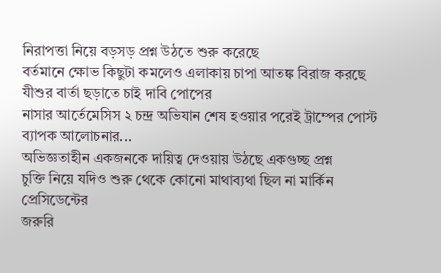নিরাপত্তা নিয়ে বড়সড় প্রশ্ন উঠতে শুরু করেছে
বর্তমানে ক্ষোভ কিছুটা কমলেও এলাকায় চাপা আতঙ্ক বিরাজ করছে
যীশুর বার্তা ছড়াতে চাই দাবি পোপের
নাসার আর্তেমেসিস ২ চন্দ্র অভিযান শেষ হওয়ার পরেই ট্রাম্পের পোস্ট ব্যাপক আলোচনার...
অভিজ্ঞতাহীন একজনকে দায়িত্ব দেওয়ায় উঠছে একগুচ্ছ প্রশ্ন
চুক্তি নিয়ে যদিও শুরু থেকে কোনো মাথাব্যথা ছিল না মার্কিন প্রেসিডেন্টের
জরুরি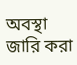অবস্থা জারি করা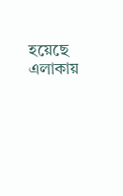হয়েছে এলাকায়